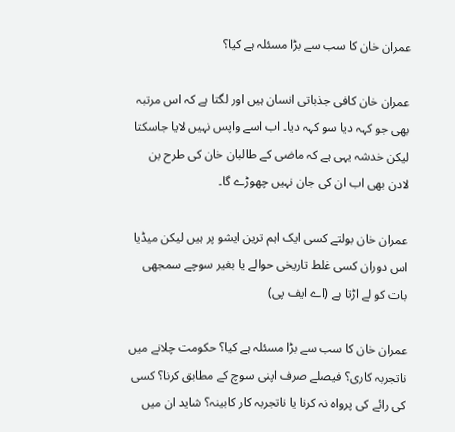عمران خان کا سب سے بڑا مسئلہ ہے کیا؟

عمران خان کافی جذباتی انسان ہیں اور لگتا ہے کہ اس مرتبہ بھی جو کہہ دیا سو کہہ دیا۔ اب اسے واپس نہیں لایا جاسکتا لیکن خدشہ یہی ہے کہ ماضی کے طالبان خان کی طرح بن لادن بھی اب ان کی جان نہیں چھوڑے گا۔

عمران خان بولتے کسی ایک اہم ترین ایشو پر ہیں لیکن میڈیا اس دوران کسی غلط تاریخی حوالے یا بغیر سوچے سمجھی بات کو لے اڑتا ہے (اے ایف پی)

عمران خان کا سب سے بڑا مسئلہ ہے کیا؟ حکومت چلانے میں ناتجربہ کاری؟ فیصلے صرف اپنی سوچ کے مطابق کرنا؟ کسی کی رائے کی پرواہ نہ کرنا یا ناتجربہ کار کابینہ؟ شاید ان میں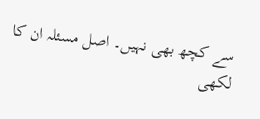سے کچھ بھی نہیں۔ اصل مسئلہ ان کا لکھی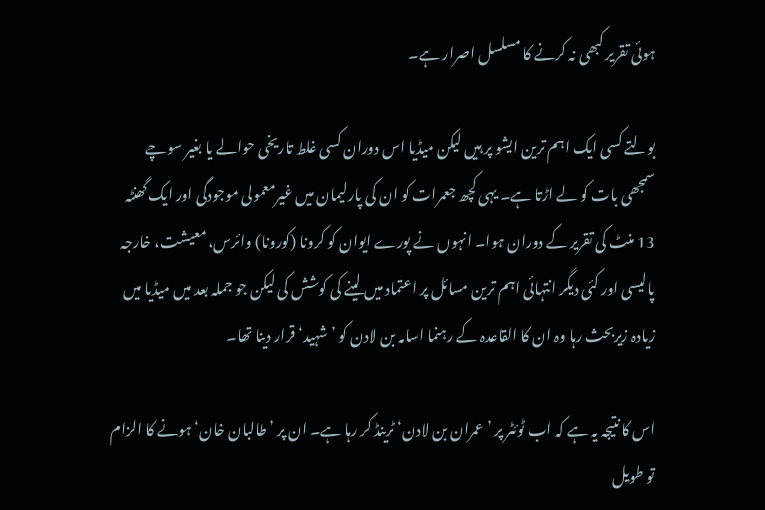ہوئی تقریر کبھی نہ کرنے کا مسلسل اصرار ہے۔

بولتے کسی ایک اہم ترین ایشو پر ہیں لیکن میڈیا اس دوران کسی غلط تاریخی حوالے یا بغیر سوچے سمجھی بات کو لے اڑتا ہے۔ یہی کچھ جعمرات کو ان کی پارلیمان میں غیرمعمولی موجودگی اور ایک گھنٹہ 13 منٹ کی تقریر کے دوران ہوا۔ انہوں نے پورے ایوان کو کرونا (کورونا) وائرس، معیشت، خارجہ پالیسی اور کئی دیگر انتہائی اہم ترین مسائل پر اعتماد میں لینے کی کوشش کی لیکن جو جملہ بعد میں میڈیا میں زیادہ زیربحث رہا وہ ان کا القاعدہ کے رہنما اسامہ بن لادن کو ’شہید‘ قرار دینا تھا۔

اس کا نتیجہ یہ ہے کہ اب ٹوئٹر پر ’عمران بن لادن‘ ٹرینڈ کر رہا ہے۔ ان پر ’طالبان خان‘ ہونے کا الزام تو طویل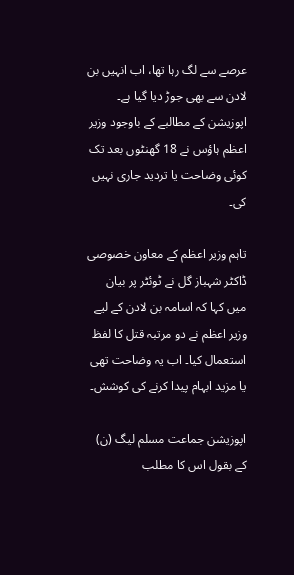عرصے سے لگ رہا تھا، اب انہیں بن لادن سے بھی جوڑ دیا گیا ہے۔ اپوزیشن کے مطالبے کے باوجود وزیر اعظم ہاؤس نے 18 گھنٹوں بعد تک کوئی وضاحت یا تردید جاری نہیں کی۔

تاہم وزیر اعظم کے معاون خصوصی ڈاکٹر شہباز گل نے ٹوئٹر پر بیان میں کہا کہ اسامہ بن لادن کے لیے وزیر اعظم نے دو مرتبہ قتل کا لفظ استعمال کیا۔ اب یہ وضاحت تھی یا مزید ابہام پیدا کرنے کی کوشش۔

اپوزیشن جماعت مسلم لیگ (ن) کے بقول اس کا مطلب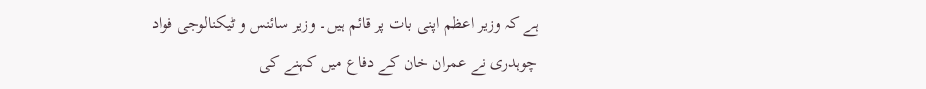ہے کہ وزیر اعظم اپنی بات پر قائم ہیں۔ وزیر سائنس و ٹیکنالوجی فواد چوہدری نے عمران خان کے دفاع میں کہنے کی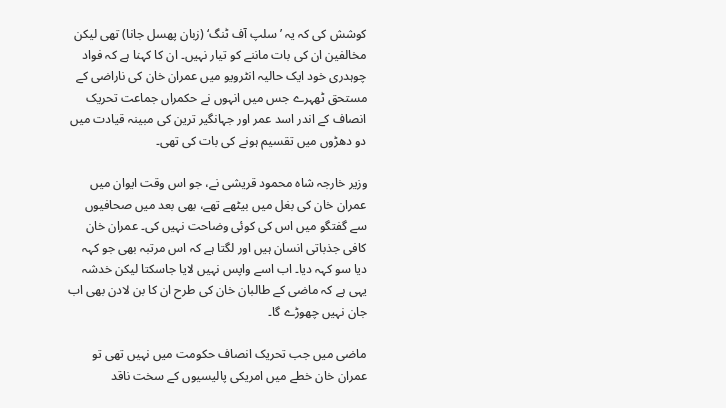کوشش کی کہ یہ ’سلپ آف ٹنگ‘ (زبان پھسل جانا) تھی لیکن مخالفین ان کی بات ماننے کو تیار نہیں۔ ان کا کہنا ہے کہ فواد چوہدری خود ایک حالیہ انٹرویو میں عمران خان کی ناراضی کے مستحق ٹھہرے جس میں انہوں نے حکمراں جماعت تحریک انصاف کے اندر اسد عمر اور جہانگیر ترین کی مبینہ قیادت میں دو دھڑوں میں تقسیم ہونے کی بات کی تھی۔

وزیر خارجہ شاہ محمود قریشی نے، جو اس وقت ایوان میں عمران خان کی بغل میں بیٹھے تھے، بھی بعد میں صحافیوں سے گفتگو میں اس کی کوئی وضاحت نہیں کی۔ عمران خان کافی جذباتی انسان ہیں اور لگتا ہے کہ اس مرتبہ بھی جو کہہ دیا سو کہہ دیا۔ اب اسے واپس نہیں لایا جاسکتا لیکن خدشہ یہی ہے کہ ماضی کے طالبان خان کی طرح ان کا بن لادن بھی اب جان نہیں چھوڑے گا۔

ماضی میں جب تحریک انصاف حکومت میں نہیں تھی تو عمران خان خطے میں امریکی پالیسیوں کے سخت ناقد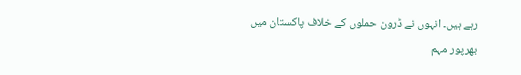رہے ہیں۔ انہوں نے ڈرون حملوں کے خلاف پاکستان میں بھرپور مہم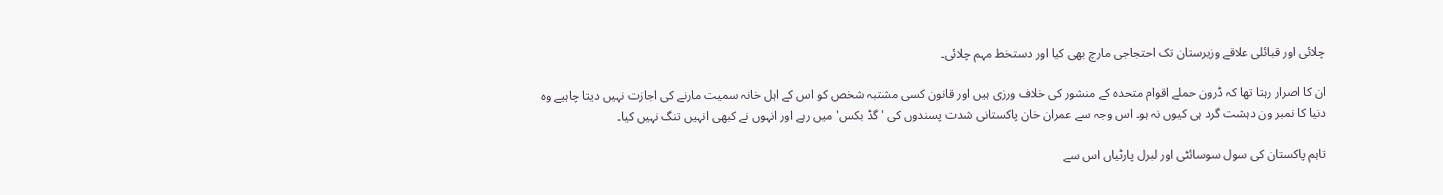چلائی اور قبائلی علاقے وزیرستان تک احتجاجی مارچ بھی کیا اور دستخط مہم چلائی۔

ان کا اصرار رہتا تھا کہ ڈرون حملے اقوام متحدہ کے منشور کی خلاف ورزی ہیں اور قانون کسی مشتبہ شخص کو اس کے اہل خانہ سمیت مارنے کی اجازت نہیں دیتا چاہیے وہ دنیا کا نمبر ون دہشت گرد ہی کیوں نہ ہو۔ اس وجہ سے عمران خان پاکستانی شدت پسندوں کی 'گڈ بکس' میں رہے اور انہوں نے کبھی انہیں تنگ نہیں کیا۔

تاہم پاکستان کی سول سوسائٹی اور لبرل پارٹیاں اس سے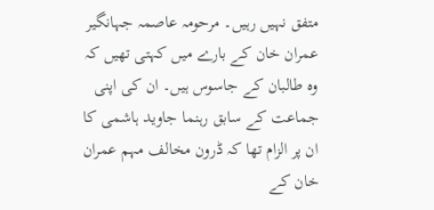متفق نہیں رہیں۔ مرحومہ عاصمہ جہانگیر عمران خان کے بارے میں کہتی تھیں کہ وہ طالبان کے جاسوس ہیں۔ ان کی اپنی جماعت کے سابق رہنما جاوید ہاشمی کا ان پر الزام تھا کہ ڈرون مخالف مہم عمران خان کے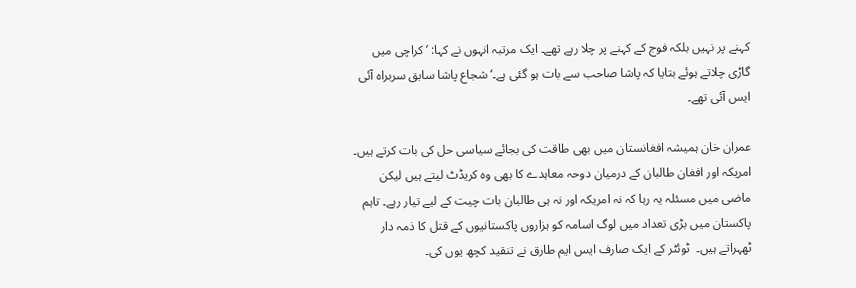کہنے پر نہیں بلکہ فوج کے کہنے پر چلا رہے تھے۔ ایک مرتبہ انہوں نے کہا: ’کراچی میں گاڑی چلاتے ہوئے بتایا کہ پاشا صاحب سے بات ہو گئی ہے۔‘ شجاع پاشا سابق سربراہ آئی ایس آئی تھے۔

عمران خان ہمیشہ افغانستان میں بھی طاقت کی بجائے سیاسی حل کی بات کرتے ہیں۔ امریکہ اور افغان طالبان کے درمیان دوحہ معاہدے کا بھی وہ کریڈٹ لیتے ہیں لیکن ماضی میں مسئلہ یہ رہا کہ نہ امریکہ اور نہ ہی طالبان بات چیت کے لیے تیار رہے۔ تاہم پاکستان میں بڑی تعداد میں لوگ اسامہ کو ہزاروں پاکستانیوں کے قتل کا ذمہ دار ٹھہراتے ہیں۔  ٹوئٹر کے ایک صارف ایس ایم طارق نے تنقید کچھ یوں کی۔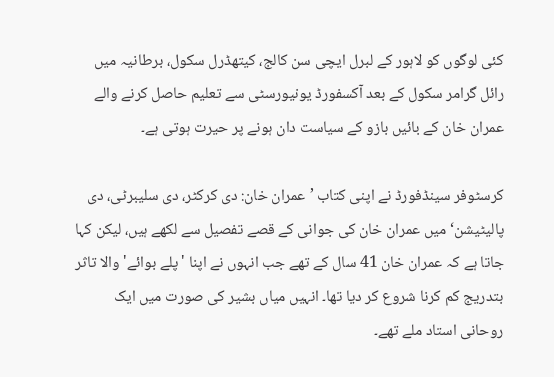کئی لوگوں کو لاہور کے لبرل ایچی سن کالج، کیتھڈرل سکول، برطانیہ میں رائل گرامر سکول کے بعد آکسفورڈ یونیورسٹی سے تعلیم حاصل کرنے والے عمران خان کے بائیں بازو کے سیاست دان ہونے پر حیرت ہوتی ہے۔

کرسٹوفر سینڈفورڈ نے اپنی کتاب ’عمران خان: دی کرکٹر، دی سلیبرٹی، دی پالیٹیشن‘ میں عمران خان کی جوانی کے قصے تفصیل سے لکھے ہیں، لیکن کہا جاتا ہے کہ عمران خان 41 سال کے تھے جب انہوں نے اپنا 'پلے بوائے' والا تاثر بتدریج کم کرنا شروع کر دیا تھا۔ انہیں میاں بشیر کی صورت میں ایک روحانی استاد ملے تھے۔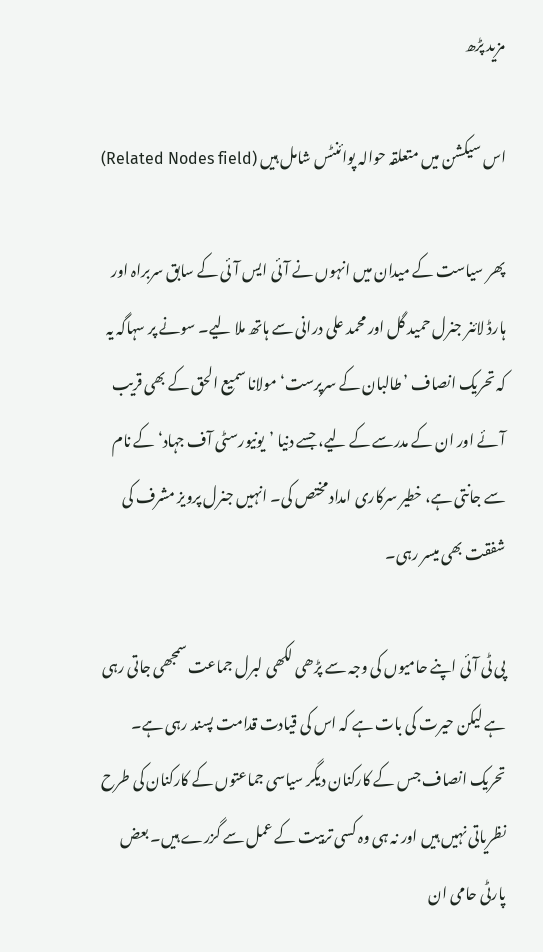مزید پڑھ

اس سیکشن میں متعلقہ حوالہ پوائنٹس شامل ہیں (Related Nodes field)

پھر سیاست کے میدان میں انہوں نے آئی ایس آئی کے سابق سربراہ اور ہارڈ لائنر جنرل حمید گل اور محمد علی درانی سے ہاتھ ملا لیے۔ سونے پر سہاگہ یہ کہ تحریک انصاف ’طالبان کے سرپرست‘ مولانا سمیع الحق کے بھی قریب آئے اور ان کے مدرسے کے لیے، جسے دنیا ’یونیورسٹی آف جہاد‘ کے نام سے جانتی ہے، خطیر سرکاری امداد مختص کی۔ انہیں جنرل پرویز مشرف کی شفقت بھی میسر رہی۔

پی ٹی آئی اپنے حامیوں کی وجہ سے پڑھی لکھی لبرل جماعت سمجھی جاتی رہی ہے لیکن حیرت کی بات ہے کہ اس کی قیادت قدامت پسند رہی ہے۔ تحریک انصاف جس کے کارکنان دیگر سیاسی جماعتوں کے کارکنان کی طرح نظریاتی نہیں ہیں اور نہ ہی وہ کسی تربیت کے عمل سے گزرے ہیں۔ بعض پارٹی حامی ان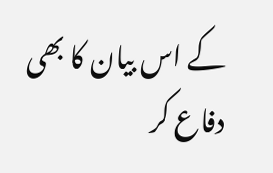کے اس بیان کا بھی دفاع کر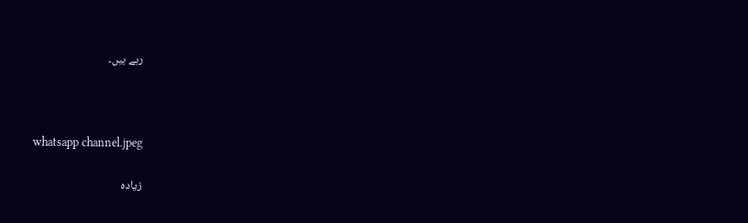رہے ہیں۔



whatsapp channel.jpeg

زیادہ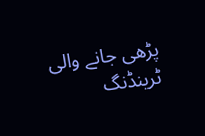پڑھی جانے والی ٹرینڈنگ